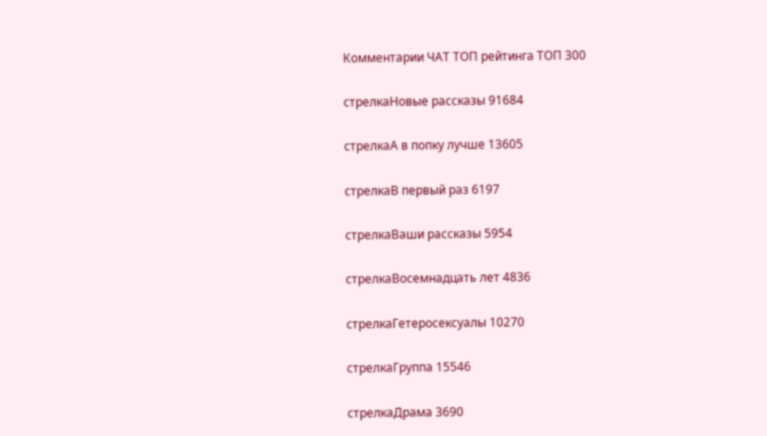Комментарии ЧАТ ТОП рейтинга ТОП 300

стрелкаНовые рассказы 91684

стрелкаА в попку лучше 13605

стрелкаВ первый раз 6197

стрелкаВаши рассказы 5954

стрелкаВосемнадцать лет 4836

стрелкаГетеросексуалы 10270

стрелкаГруппа 15546

стрелкаДрама 3690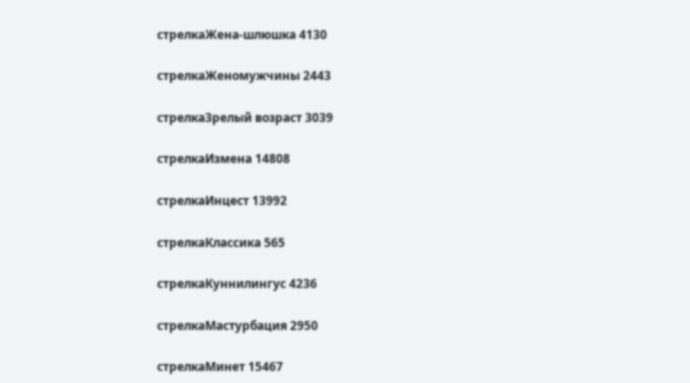стрелкаЖена-шлюшка 4130

стрелкаЖеномужчины 2443

стрелкаЗрелый возраст 3039

стрелкаИзмена 14808

стрелкаИнцест 13992

стрелкаКлассика 565

стрелкаКуннилингус 4236

стрелкаМастурбация 2950

стрелкаМинет 15467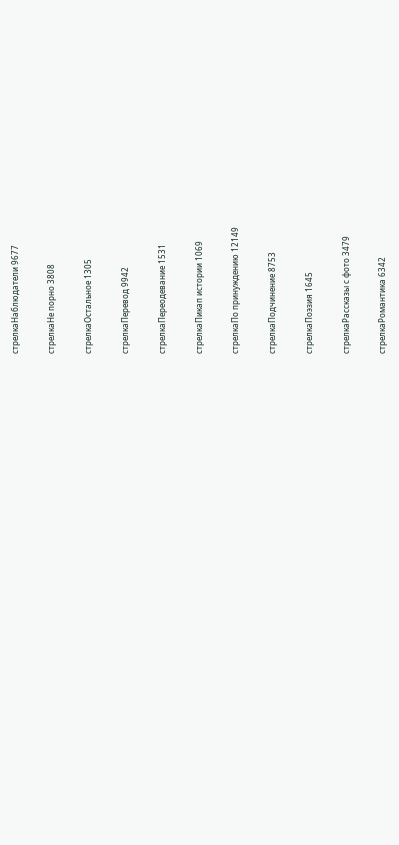стрелкаНаблюдатели 9677

стрелкаНе порно 3808

стрелкаОстальное 1305

стрелкаПеревод 9942

стрелкаПереодевание 1531

стрелкаПикап истории 1069

стрелкаПо принуждению 12149

стрелкаПодчинение 8753

стрелкаПоэзия 1645

стрелкаРассказы с фото 3479

стрелкаРомантика 6342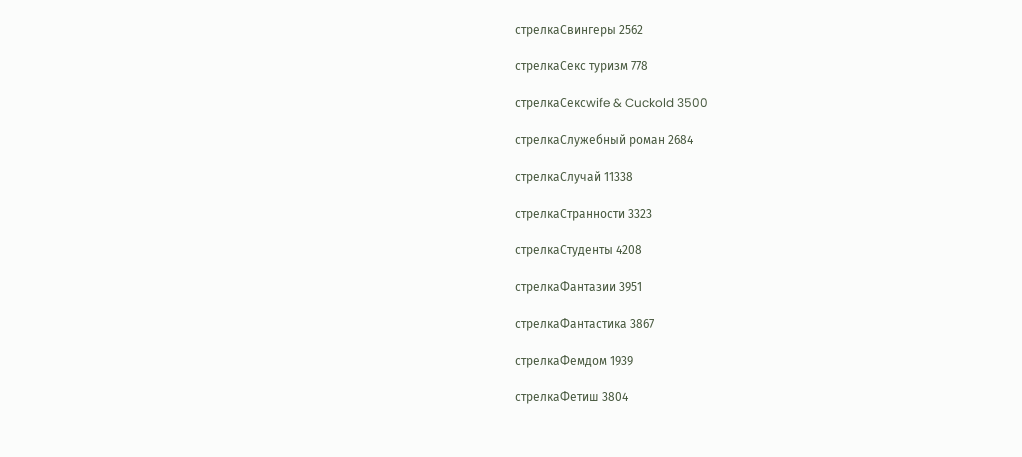стрелкаСвингеры 2562

стрелкаСекс туризм 778

стрелкаСексwife & Cuckold 3500

стрелкаСлужебный роман 2684

стрелкаСлучай 11338

стрелкаСтранности 3323

стрелкаСтуденты 4208

стрелкаФантазии 3951

стрелкаФантастика 3867

стрелкаФемдом 1939

стрелкаФетиш 3804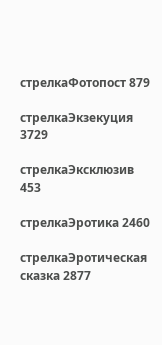стрелкаФотопост 879

стрелкаЭкзекуция 3729

стрелкаЭксклюзив 453

стрелкаЭротика 2460

стрелкаЭротическая сказка 2877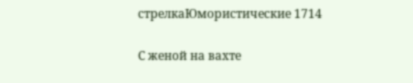стрелкаЮмористические 1714

С женoй на вахте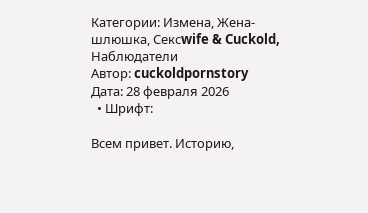Категории: Измена, Жена-шлюшка, Сексwife & Cuckold, Наблюдатели
Автор: cuckoldpornstory
Дата: 28 февраля 2026
  • Шрифт:

Всем привет. Историю,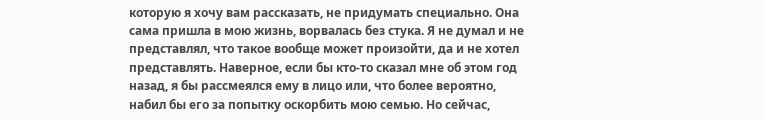которую я хочу вам рассказать, не придумать специально. Она сама пришла в мою жизнь, ворвалась без стука. Я не думал и не представлял, что такое вообще может произойти, да и не хотел представлять. Наверное, если бы кто-то сказал мне об этом год назад, я бы рассмеялся ему в лицо или, что более вероятно, набил бы его за попытку оскорбить мою семью. Но сейчас,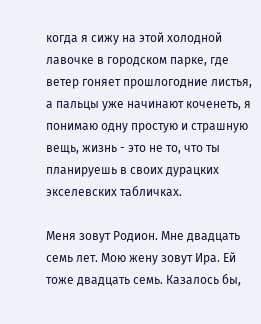когда я сижу на этой холодной лавочке в городском парке, где ветер гоняет прошлогодние листья, а пальцы уже начинают коченеть, я понимаю одну простую и страшную вещь, жизнь - это не то, что ты планируешь в своих дурацких экселевских табличках.

Меня зовут Родион. Мне двадцать семь лет. Мою жену зовут Ира. Ей тоже двадцать семь. Казалось бы,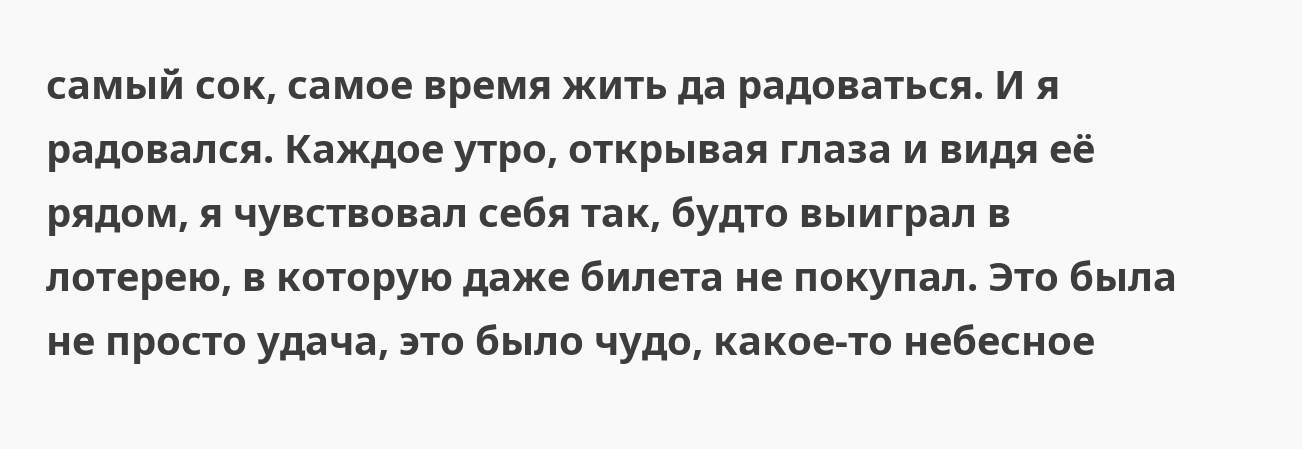самый сок, самое время жить да радоваться. И я радовался. Каждое утро, открывая глаза и видя её рядом, я чувствовал себя так, будто выиграл в лотерею, в которую даже билета не покупал. Это была не просто удача, это было чудо, какое-то небесное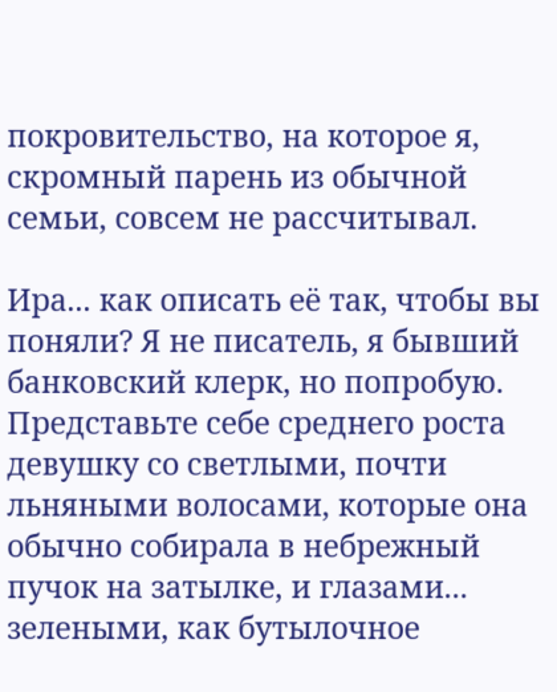покровительство, на которое я, скромный парень из обычной семьи, совсем не рассчитывал.

Ира... как описать её так, чтобы вы поняли? Я не писатель, я бывший банковский клерк, но попробую. Представьте себе среднего роста девушку со светлыми, почти льняными волосами, которые она обычно собирала в небрежный пучок на затылке, и глазами... зелеными, как бутылочное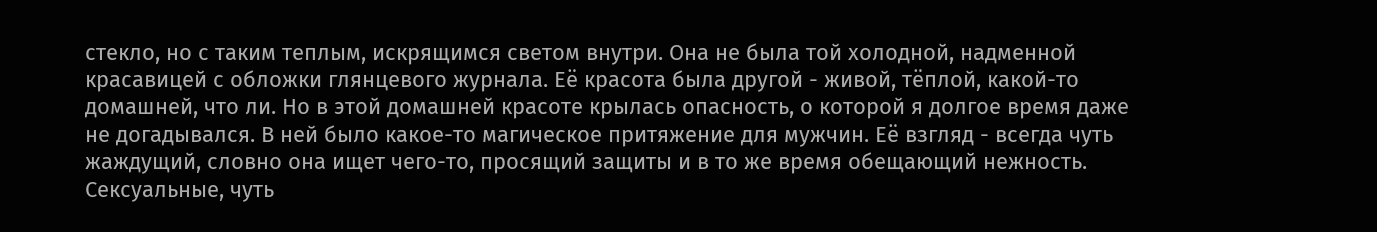стекло, но с таким теплым, искрящимся светом внутри. Она не была той холодной, надменной красавицей с обложки глянцевого журнала. Её красота была другой - живой, тёплой, какой-то домашней, что ли. Но в этой домашней красоте крылась опасность, о которой я долгое время даже не догадывался. В ней было какое-то магическое притяжение для мужчин. Её взгляд - всегда чуть жаждущий, словно она ищет чего-то, просящий защиты и в то же время обещающий нежность. Сексуальные, чуть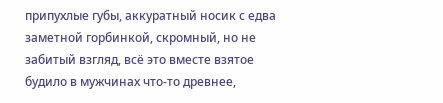припухлые губы, аккуратный носик с едва заметной горбинкой, скромный, но не забитый взгляд, всё это вместе взятое будило в мужчинах что-то древнее,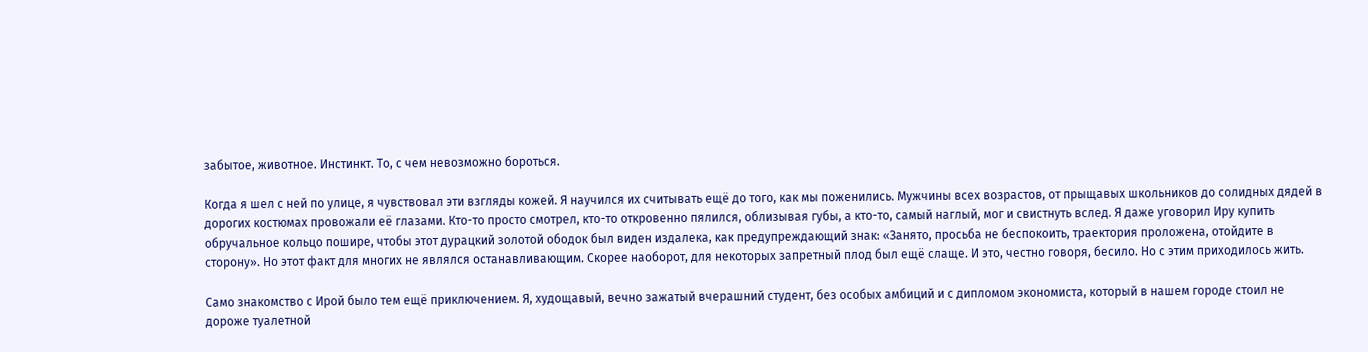забытое, животное. Инстинкт. То, с чем невозможно бороться.

Когда я шел с ней по улице, я чувствовал эти взгляды кожей. Я научился их считывать ещё до того, как мы поженились. Мужчины всех возрастов, от прыщавых школьников до солидных дядей в дорогих костюмах провожали её глазами. Кто-то просто смотрел, кто-то откровенно пялился, облизывая губы, а кто-то, самый наглый, мог и свистнуть вслед. Я даже уговорил Иру купить обручальное кольцо пошире, чтобы этот дурацкий золотой ободок был виден издалека, как предупреждающий знак: «Занято, просьба не беспокоить, траектория проложена, отойдите в сторону». Но этот факт для многих не являлся останавливающим. Скорее наоборот, для некоторых запретный плод был ещё слаще. И это, честно говоря, бесило. Но с этим приходилось жить.

Само знакомство с Ирой было тем ещё приключением. Я, худощавый, вечно зажатый вчерашний студент, без особых амбиций и с дипломом экономиста, который в нашем городе стоил не дороже туалетной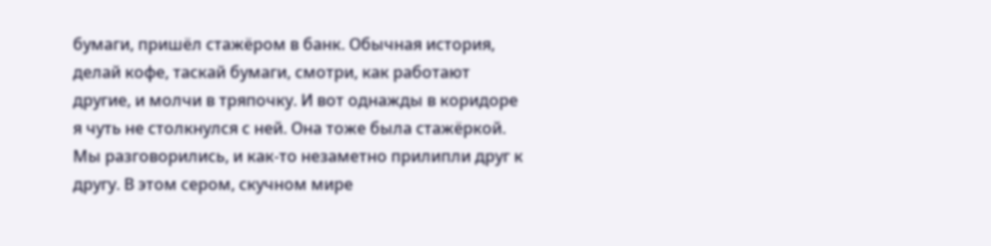бумаги, пришёл стажёром в банк. Обычная история, делай кофе, таскай бумаги, смотри, как работают другие, и молчи в тряпочку. И вот однажды в коридоре я чуть не столкнулся с ней. Она тоже была стажёркой. Мы разговорились, и как-то незаметно прилипли друг к другу. В этом сером, скучном мире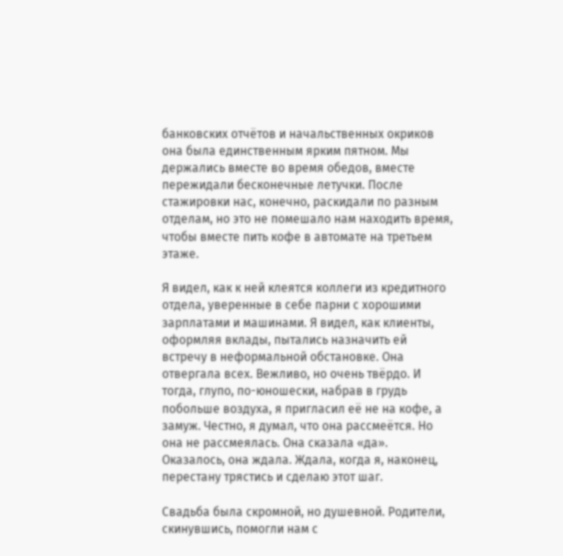банковских отчётов и начальственных окриков она была единственным ярким пятном. Мы держались вместе во время обедов, вместе пережидали бесконечные летучки. После стажировки нас, конечно, раскидали по разным отделам, но это не помешало нам находить время, чтобы вместе пить кофе в автомате на третьем этаже.

Я видел, как к ней клеятся коллеги из кредитного отдела, уверенные в себе парни с хорошими зарплатами и машинами. Я видел, как клиенты, оформляя вклады, пытались назначить ей встречу в неформальной обстановке. Она отвергала всех. Вежливо, но очень твёрдо. И тогда, глупо, по-юношески, набрав в грудь побольше воздуха, я пригласил её не на кофе, а замуж. Честно, я думал, что она рассмеётся. Но она не рассмеялась. Она сказала «да». Оказалось, она ждала. Ждала, когда я, наконец, перестану трястись и сделаю этот шаг.

Свадьба была скромной, но душевной. Родители, скинувшись, помогли нам с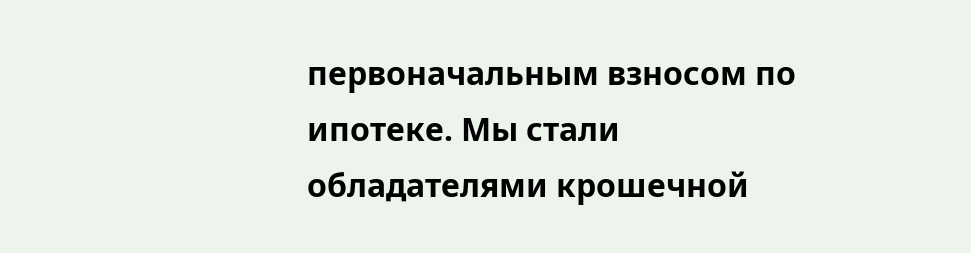первоначальным взносом по ипотеке. Мы стали обладателями крошечной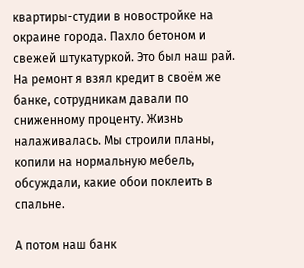квартиры-студии в новостройке на окраине города. Пахло бетоном и свежей штукатуркой. Это был наш рай. На ремонт я взял кредит в своём же банке, сотрудникам давали по сниженному проценту. Жизнь налаживалась. Мы строили планы, копили на нормальную мебель, обсуждали, какие обои поклеить в спальне.

А потом наш банк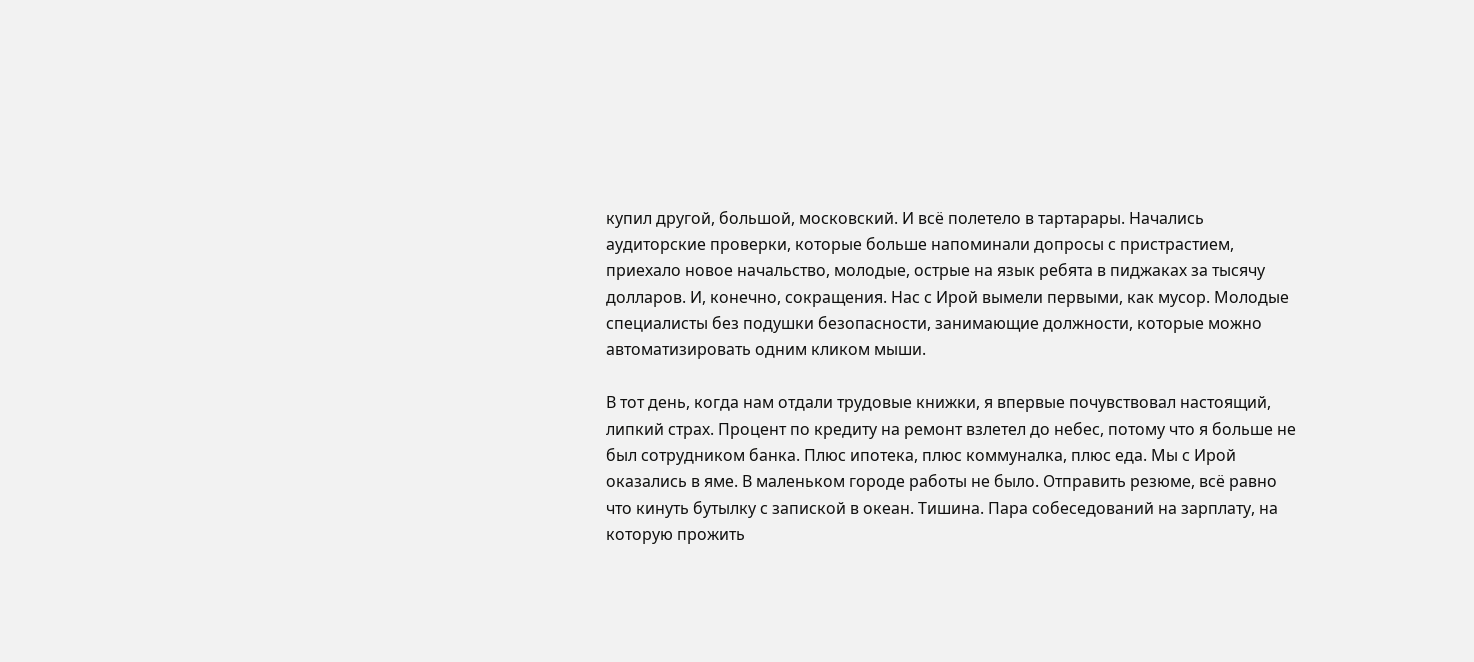купил другой, большой, московский. И всё полетело в тартарары. Начались аудиторские проверки, которые больше напоминали допросы с пристрастием, приехало новое начальство, молодые, острые на язык ребята в пиджаках за тысячу долларов. И, конечно, сокращения. Нас с Ирой вымели первыми, как мусор. Молодые специалисты без подушки безопасности, занимающие должности, которые можно автоматизировать одним кликом мыши.

В тот день, когда нам отдали трудовые книжки, я впервые почувствовал настоящий, липкий страх. Процент по кредиту на ремонт взлетел до небес, потому что я больше не был сотрудником банка. Плюс ипотека, плюс коммуналка, плюс еда. Мы с Ирой оказались в яме. В маленьком городе работы не было. Отправить резюме, всё равно что кинуть бутылку с запиской в океан. Тишина. Пара собеседований на зарплату, на которую прожить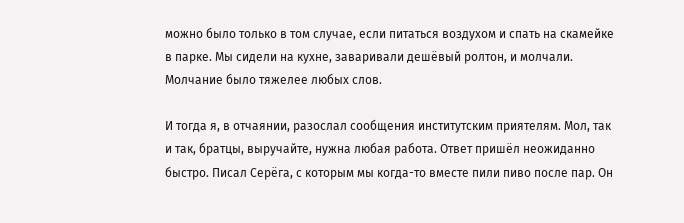можно было только в том случае, если питаться воздухом и спать на скамейке в парке. Мы сидели на кухне, заваривали дешёвый ролтон, и молчали. Молчание было тяжелее любых слов.

И тогда я, в отчаянии, разослал сообщения институтским приятелям. Мол, так и так, братцы, выручайте, нужна любая работа. Ответ пришёл неожиданно быстро. Писал Серёга, с которым мы когда-то вместе пили пиво после пар. Он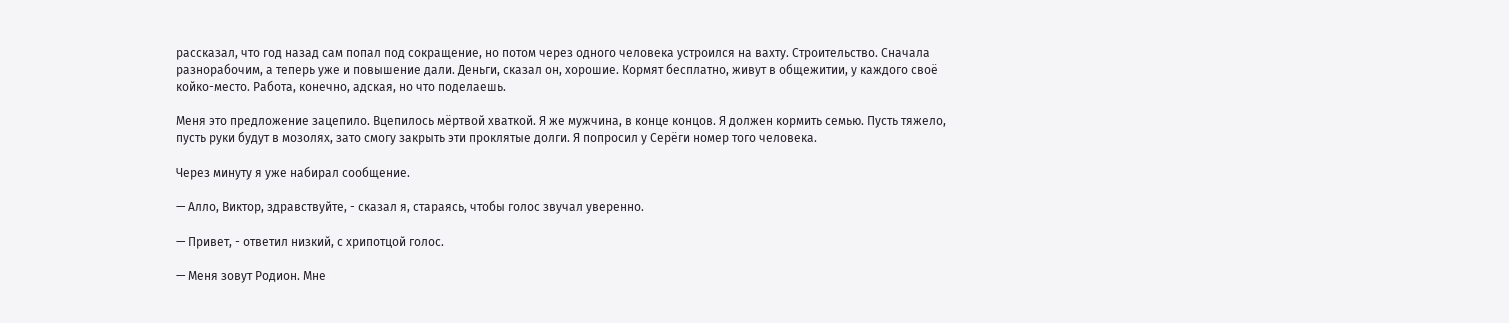рассказал, что год назад сам попал под сокращение, но потом через одного человека устроился на вахту. Строительство. Сначала разнорабочим, а теперь уже и повышение дали. Деньги, сказал он, хорошие. Кормят бесплатно, живут в общежитии, у каждого своё койко-место. Работа, конечно, адская, но что поделаешь.

Меня это предложение зацепило. Вцепилось мёртвой хваткой. Я же мужчина, в конце концов. Я должен кормить семью. Пусть тяжело, пусть руки будут в мозолях, зато смогу закрыть эти проклятые долги. Я попросил у Серёги номер того человека.

Через минуту я уже набирал сообщение.

— Алло, Виктор, здравствуйте, - сказал я, стараясь, чтобы голос звучал уверенно.

— Привет, - ответил низкий, с хрипотцой голос.

— Меня зовут Родион. Мне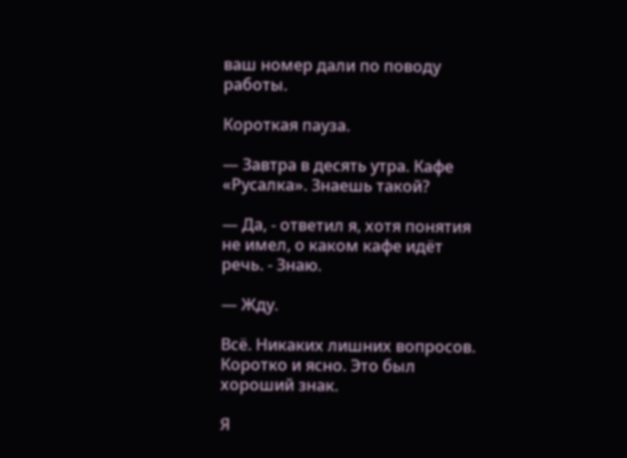ваш номер дали по поводу работы.

Короткая пауза.

— Завтра в десять утра. Кафе «Русалка». Знаешь такой?

— Да, - ответил я, хотя понятия не имел, о каком кафе идёт речь. - Знаю.

— Жду.

Всё. Никаких лишних вопросов. Коротко и ясно. Это был хороший знак.

Я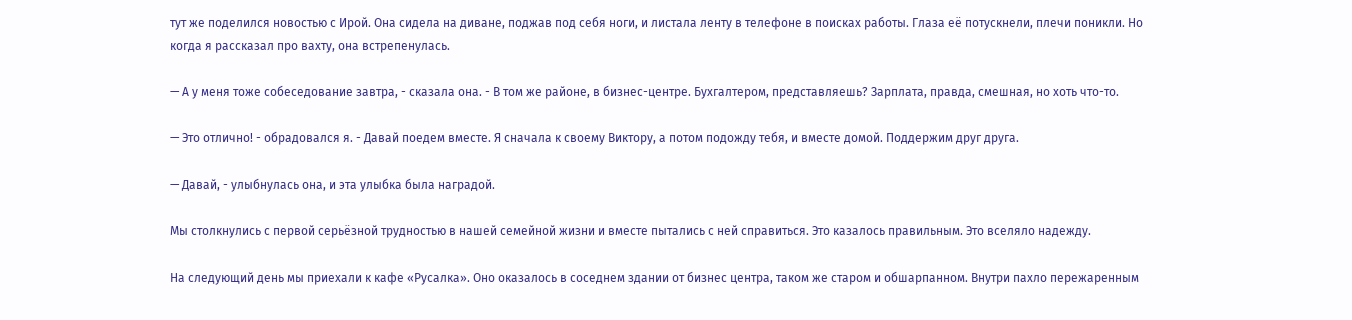тут же поделился новостью с Ирой. Она сидела на диване, поджав под себя ноги, и листала ленту в телефоне в поисках работы. Глаза её потускнели, плечи поникли. Но когда я рассказал про вахту, она встрепенулась.

— А у меня тоже собеседование завтра, - сказала она. - В том же районе, в бизнес-центре. Бухгалтером, представляешь? Зарплата, правда, смешная, но хоть что-то.

— Это отлично! - обрадовался я. - Давай поедем вместе. Я сначала к своему Виктору, а потом подожду тебя, и вместе домой. Поддержим друг друга.

— Давай, - улыбнулась она, и эта улыбка была наградой.

Мы столкнулись с первой серьёзной трудностью в нашей семейной жизни и вместе пытались с ней справиться. Это казалось правильным. Это вселяло надежду.

На следующий день мы приехали к кафе «Русалка». Оно оказалось в соседнем здании от бизнес центра, таком же старом и обшарпанном. Внутри пахло пережаренным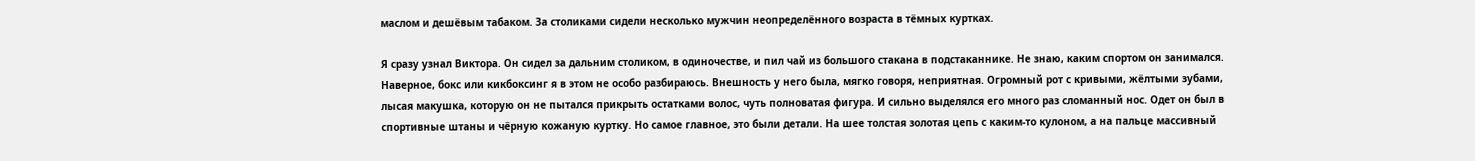маслом и дешёвым табаком. За столиками сидели несколько мужчин неопределённого возраста в тёмных куртках.

Я сразу узнал Виктора. Он сидел за дальним столиком, в одиночестве, и пил чай из большого стакана в подстаканнике. Не знаю, каким спортом он занимался. Наверное, бокс или кикбоксинг я в этом не особо разбираюсь. Внешность у него была, мягко говоря, неприятная. Огромный рот с кривыми, жёлтыми зубами, лысая макушка, которую он не пытался прикрыть остатками волос, чуть полноватая фигура. И сильно выделялся его много раз сломанный нос. Одет он был в спортивные штаны и чёрную кожаную куртку. Но самое главное, это были детали. На шее толстая золотая цепь с каким-то кулоном, а на пальце массивный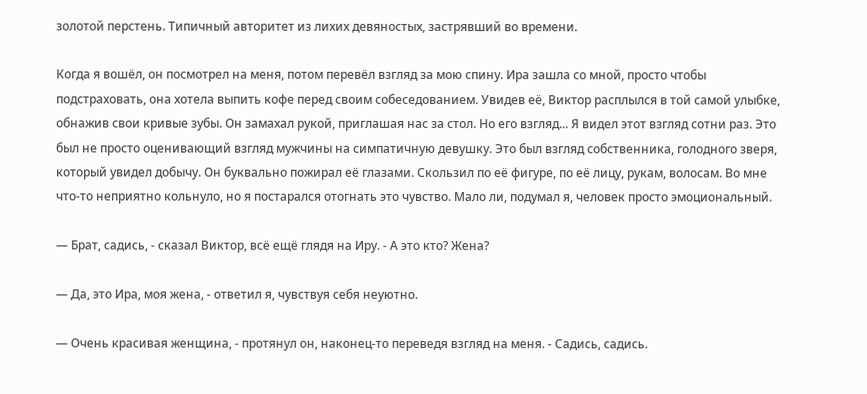золотой перстень. Типичный авторитет из лихих девяностых, застрявший во времени.

Когда я вошёл, он посмотрел на меня, потом перевёл взгляд за мою спину. Ира зашла со мной, просто чтобы подстраховать, она хотела выпить кофе перед своим собеседованием. Увидев её, Виктор расплылся в той самой улыбке, обнажив свои кривые зубы. Он замахал рукой, приглашая нас за стол. Но его взгляд... Я видел этот взгляд сотни раз. Это был не просто оценивающий взгляд мужчины на симпатичную девушку. Это был взгляд собственника, голодного зверя, который увидел добычу. Он буквально пожирал её глазами. Скользил по её фигуре, по её лицу, рукам, волосам. Во мне что-то неприятно кольнуло, но я постарался отогнать это чувство. Мало ли, подумал я, человек просто эмоциональный.

— Брат, садись, - сказал Виктор, всё ещё глядя на Иру. - А это кто? Жена?

— Да, это Ира, моя жена, - ответил я, чувствуя себя неуютно.

— Очень красивая женщина, - протянул он, наконец-то переведя взгляд на меня. - Садись, садись.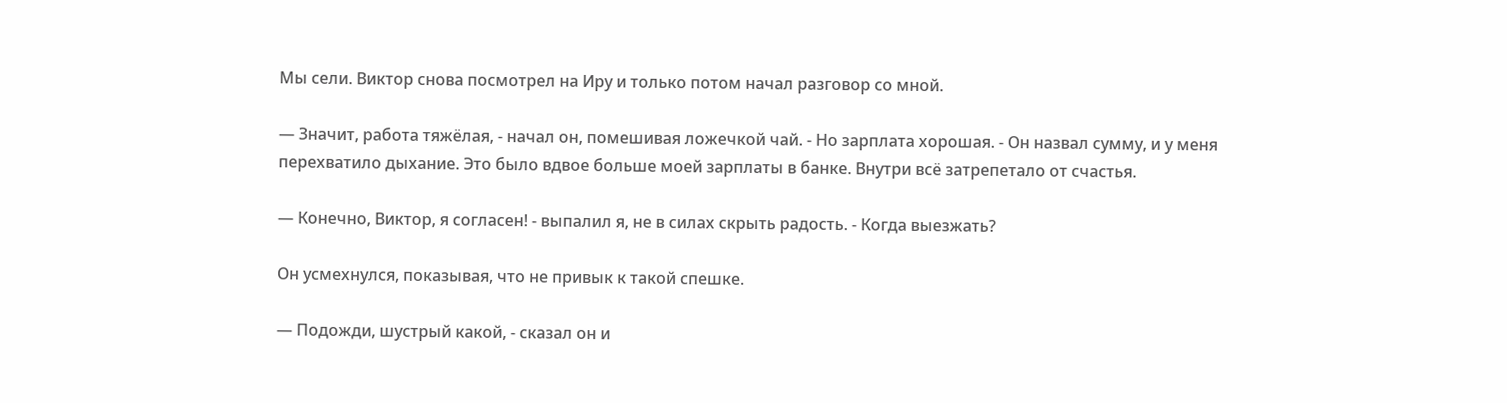Мы сели. Виктор снова посмотрел на Иру и только потом начал разговор со мной.

— Значит, работа тяжёлая, - начал он, помешивая ложечкой чай. - Но зарплата хорошая. - Он назвал сумму, и у меня перехватило дыхание. Это было вдвое больше моей зарплаты в банке. Внутри всё затрепетало от счастья.

— Конечно, Виктор, я согласен! - выпалил я, не в силах скрыть радость. - Когда выезжать?

Он усмехнулся, показывая, что не привык к такой спешке.

— Подожди, шустрый какой, - сказал он и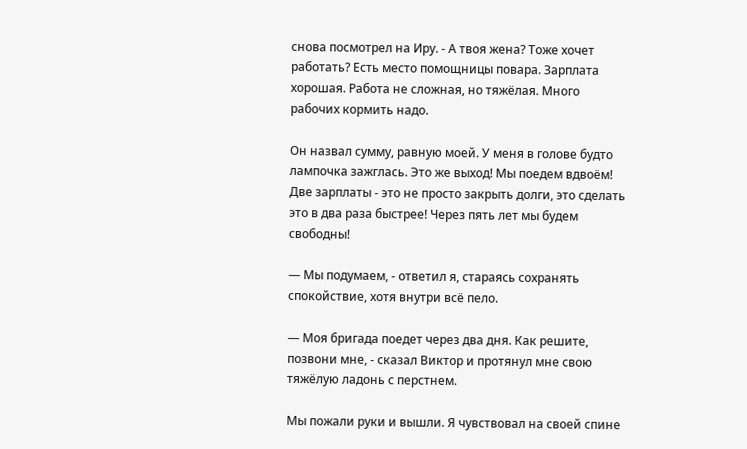снова посмотрел на Иру. - А твоя жена? Тоже хочет работать? Есть место помощницы повара. Зарплата хорошая. Работа не сложная, но тяжёлая. Много рабочих кормить надо.

Он назвал сумму, равную моей. У меня в голове будто лампочка зажглась. Это же выход! Мы поедем вдвоём! Две зарплаты - это не просто закрыть долги, это сделать это в два раза быстрее! Через пять лет мы будем свободны!

— Мы подумаем, - ответил я, стараясь сохранять спокойствие, хотя внутри всё пело.

— Моя бригада поедет через два дня. Как решите, позвони мне, - сказал Виктор и протянул мне свою тяжёлую ладонь с перстнем.

Мы пожали руки и вышли. Я чувствовал на своей спине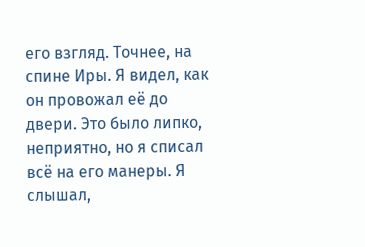его взгляд. Точнее, на спине Иры. Я видел, как он провожал её до двери. Это было липко, неприятно, но я списал всё на его манеры. Я слышал,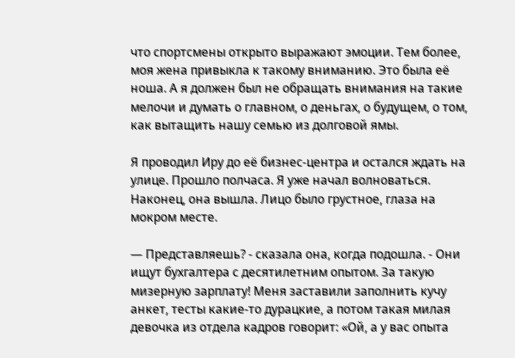что спортсмены открыто выражают эмоции. Тем более, моя жена привыкла к такому вниманию. Это была её ноша. А я должен был не обращать внимания на такие мелочи и думать о главном, о деньгах, о будущем, о том, как вытащить нашу семью из долговой ямы.

Я проводил Иру до её бизнес-центра и остался ждать на улице. Прошло полчаса. Я уже начал волноваться. Наконец, она вышла. Лицо было грустное, глаза на мокром месте.

— Представляешь? - сказала она, когда подошла. - Они ищут бухгалтера с десятилетним опытом. За такую мизерную зарплату! Меня заставили заполнить кучу анкет, тесты какие-то дурацкие, а потом такая милая девочка из отдела кадров говорит: «Ой, а у вас опыта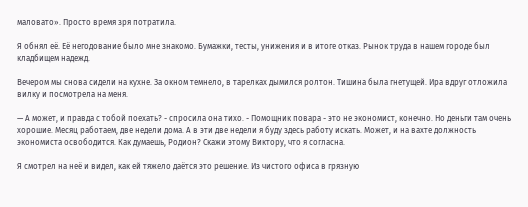маловато». Просто время зря потратила.

Я обнял её. Её негодование было мне знакомо. Бумажки, тесты, унижения и в итоге отказ. Рынок труда в нашем городе был кладбищем надежд.

Вечером мы снова сидели на кухне. За окном темнело, в тарелках дымился ролтон. Тишина была гнетущей. Ира вдруг отложила вилку и посмотрела на меня.

— А может, и правда с тобой поехать? - спросила она тихо. - Помощник повара - это не экономист, конечно. Но деньги там очень хорошие. Месяц работаем, две недели дома. А в эти две недели я буду здесь работу искать. Может, и на вахте должность экономиста освободится. Как думаешь, Родион? Скажи этому Виктору, что я согласна.

Я смотрел на неё и видел, как ей тяжело даётся это решение. Из чистого офиса в грязную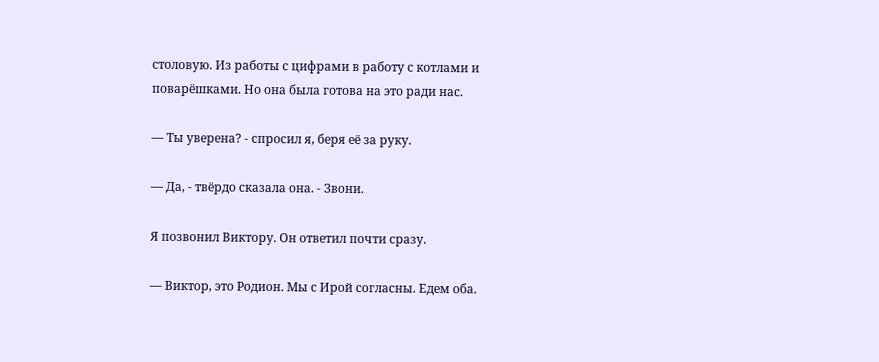столовую. Из работы с цифрами в работу с котлами и поварёшками. Но она была готова на это ради нас.

— Ты уверена? - спросил я, беря её за руку.

— Да, - твёрдо сказала она. - Звони.

Я позвонил Виктору. Он ответил почти сразу.

— Виктор, это Родион. Мы с Ирой согласны. Едем оба.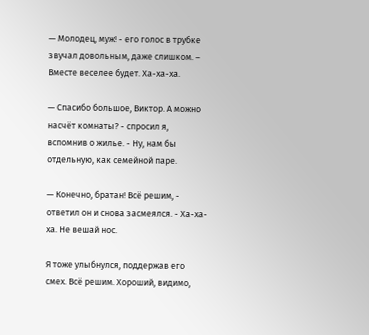— Молодец, муж! - его голос в трубке звучал довольным, даже слишком. – Вместе веселее будет. Ха-ха-ха.

— Спасибо большое, Виктор. А можно насчёт комнаты? - спросил я, вспомнив о жилье. - Ну, нам бы отдельную, как семейной паре.

— Конечно, братан! Всё решим, - ответил он и снова засмеялся. - Ха-ха-ха. Не вешай нос.

Я тоже улыбнулся, поддержав его смех. Всё решим. Хороший, видимо,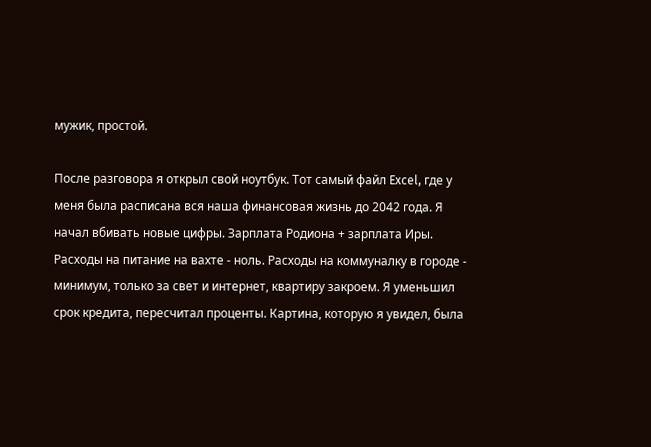мужик, простой.

После разговора я открыл свой ноутбук. Тот самый файл Excel, где у меня была расписана вся наша финансовая жизнь до 2042 года. Я начал вбивать новые цифры. Зарплата Родиона + зарплата Иры. Расходы на питание на вахте - ноль. Расходы на коммуналку в городе - минимум, только за свет и интернет, квартиру закроем. Я уменьшил срок кредита, пересчитал проценты. Картина, которую я увидел, была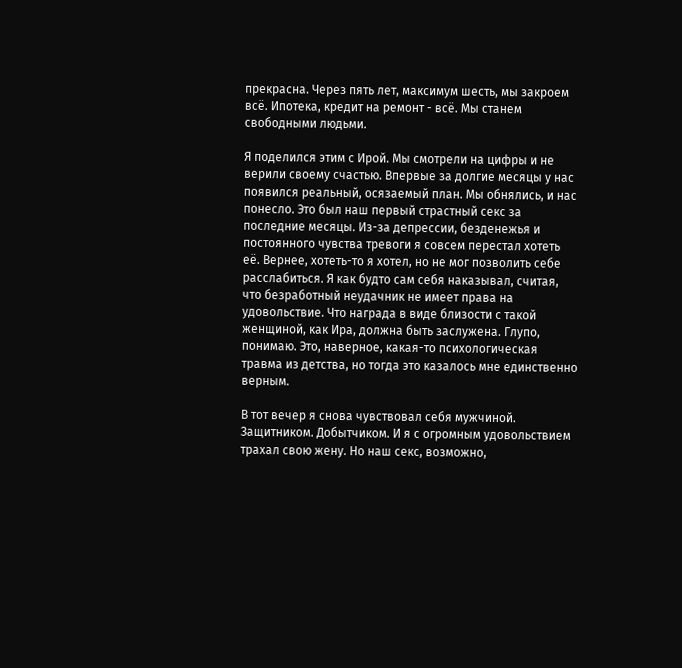прекрасна. Через пять лет, максимум шесть, мы закроем всё. Ипотека, кредит на ремонт - всё. Мы станем свободными людьми.

Я поделился этим с Ирой. Мы смотрели на цифры и не верили своему счастью. Впервые за долгие месяцы у нас появился реальный, осязаемый план. Мы обнялись, и нас понесло. Это был наш первый страстный секс за последние месяцы. Из-за депрессии, безденежья и постоянного чувства тревоги я совсем перестал хотеть её. Вернее, хотеть-то я хотел, но не мог позволить себе расслабиться. Я как будто сам себя наказывал, считая, что безработный неудачник не имеет права на удовольствие. Что награда в виде близости с такой женщиной, как Ира, должна быть заслужена. Глупо, понимаю. Это, наверное, какая-то психологическая травма из детства, но тогда это казалось мне единственно верным.

В тот вечер я снова чувствовал себя мужчиной. Защитником. Добытчиком. И я с огромным удовольствием трахал свою жену. Но наш секс, возможно,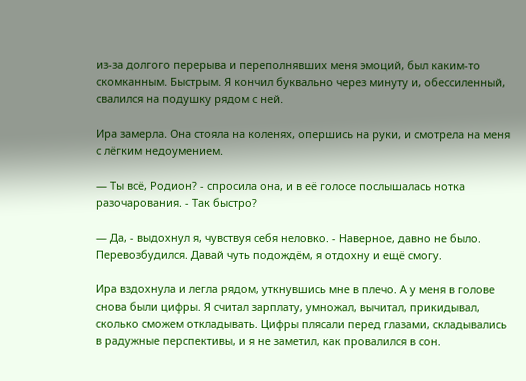из-за долгого перерыва и переполнявших меня эмоций, был каким-то скомканным. Быстрым. Я кончил буквально через минуту и, обессиленный, свалился на подушку рядом с ней.

Ира замерла. Она стояла на коленях, опершись на руки, и смотрела на меня с лёгким недоумением.

— Ты всё, Родион? - спросила она, и в её голосе послышалась нотка разочарования. - Так быстро?

— Да, - выдохнул я, чувствуя себя неловко. - Наверное, давно не было. Перевозбудился. Давай чуть подождём, я отдохну и ещё смогу.

Ира вздохнула и легла рядом, уткнувшись мне в плечо. А у меня в голове снова были цифры. Я считал зарплату, умножал, вычитал, прикидывал, сколько сможем откладывать. Цифры плясали перед глазами, складывались в радужные перспективы, и я не заметил, как провалился в сон.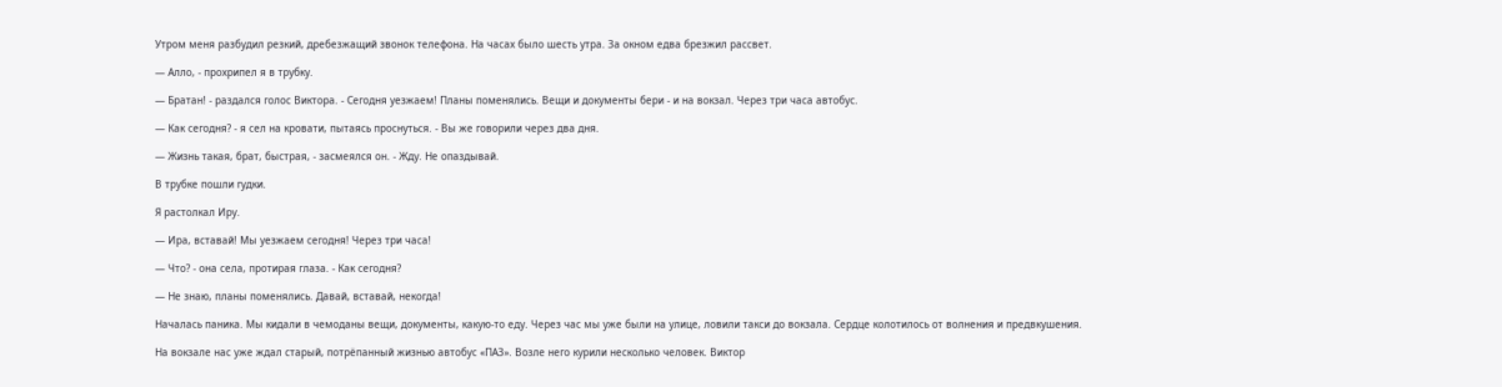Утром меня разбудил резкий, дребезжащий звонок телефона. На часах было шесть утра. За окном едва брезжил рассвет.

— Алло, - прохрипел я в трубку.

— Братан! - раздался голос Виктора. - Сегодня уезжаем! Планы поменялись. Вещи и документы бери - и на вокзал. Через три часа автобус.

— Как сегодня? - я сел на кровати, пытаясь проснуться. - Вы же говорили через два дня.

— Жизнь такая, брат, быстрая, - засмеялся он. - Жду. Не опаздывай.

В трубке пошли гудки.

Я растолкал Иру.

— Ира, вставай! Мы уезжаем сегодня! Через три часа!

— Что? - она села, протирая глаза. - Как сегодня?

— Не знаю, планы поменялись. Давай, вставай, некогда!

Началась паника. Мы кидали в чемоданы вещи, документы, какую-то еду. Через час мы уже были на улице, ловили такси до вокзала. Сердце колотилось от волнения и предвкушения.

На вокзале нас уже ждал старый, потрёпанный жизнью автобус «ПАЗ». Возле него курили несколько человек. Виктор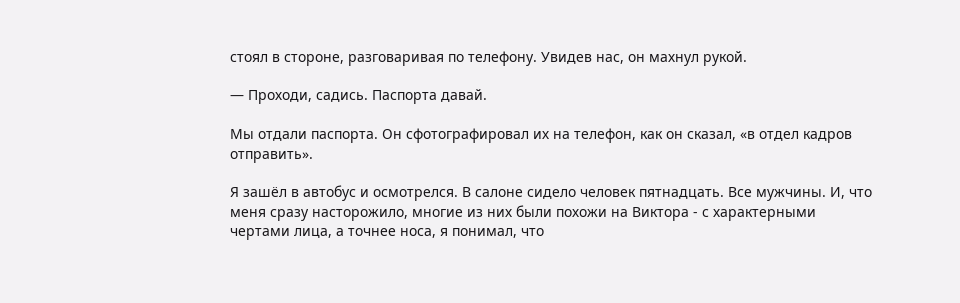стоял в стороне, разговаривая по телефону. Увидев нас, он махнул рукой.

— Проходи, садись. Паспорта давай.

Мы отдали паспорта. Он сфотографировал их на телефон, как он сказал, «в отдел кадров отправить».

Я зашёл в автобус и осмотрелся. В салоне сидело человек пятнадцать. Все мужчины. И, что меня сразу насторожило, многие из них были похожи на Виктора - с характерными чертами лица, а точнее носа, я понимал, что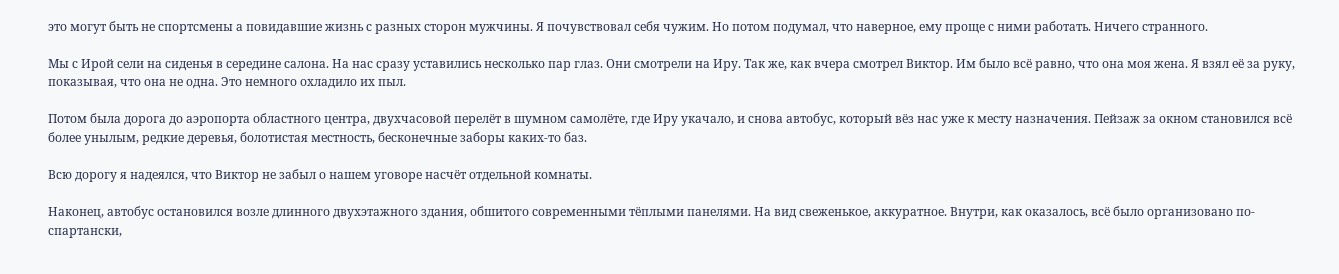это могут быть не спортсмены а повидавшие жизнь с разных сторон мужчины. Я почувствовал себя чужим. Но потом подумал, что наверное, ему проще с ними работать. Ничего странного.

Мы с Ирой сели на сиденья в середине салона. На нас сразу уставились несколько пар глаз. Они смотрели на Иру. Так же, как вчера смотрел Виктор. Им было всё равно, что она моя жена. Я взял её за руку, показывая, что она не одна. Это немного охладило их пыл.

Потом была дорога до аэропорта областного центра, двухчасовой перелёт в шумном самолёте, где Иру укачало, и снова автобус, который вёз нас уже к месту назначения. Пейзаж за окном становился всё более унылым, редкие деревья, болотистая местность, бесконечные заборы каких-то баз.

Всю дорогу я надеялся, что Виктор не забыл о нашем уговоре насчёт отдельной комнаты.

Наконец, автобус остановился возле длинного двухэтажного здания, обшитого современными тёплыми панелями. На вид свеженькое, аккуратное. Внутри, как оказалось, всё было организовано по-спартански,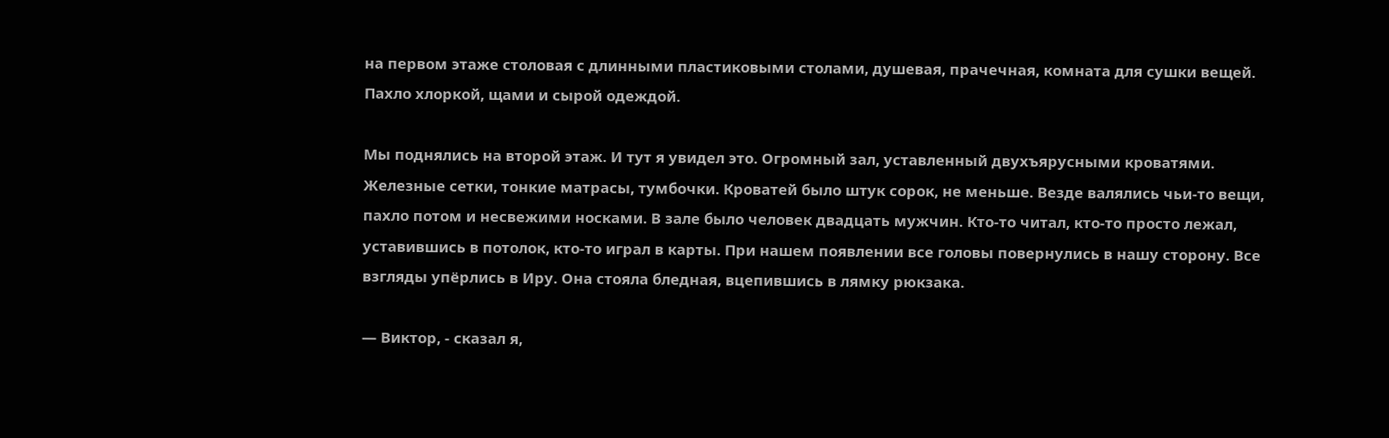на первом этаже столовая с длинными пластиковыми столами, душевая, прачечная, комната для сушки вещей. Пахло хлоркой, щами и сырой одеждой.

Мы поднялись на второй этаж. И тут я увидел это. Огромный зал, уставленный двухъярусными кроватями. Железные сетки, тонкие матрасы, тумбочки. Кроватей было штук сорок, не меньше. Везде валялись чьи-то вещи, пахло потом и несвежими носками. В зале было человек двадцать мужчин. Кто-то читал, кто-то просто лежал, уставившись в потолок, кто-то играл в карты. При нашем появлении все головы повернулись в нашу сторону. Все взгляды упёрлись в Иру. Она стояла бледная, вцепившись в лямку рюкзака.

— Виктор, - сказал я,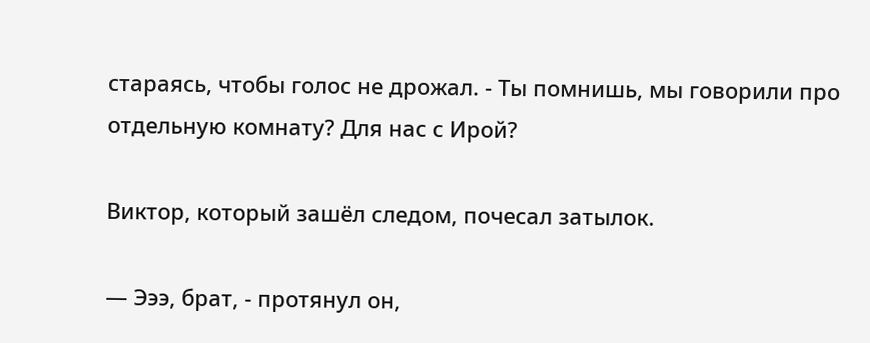стараясь, чтобы голос не дрожал. - Ты помнишь, мы говорили про отдельную комнату? Для нас с Ирой?

Виктор, который зашёл следом, почесал затылок.

— Эээ, брат, - протянул он,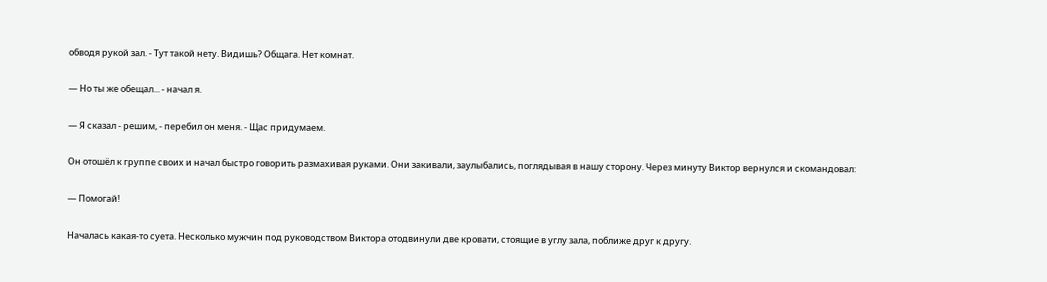обводя рукой зал. - Тут такой нету. Видишь? Общага. Нет комнат.

— Но ты же обещал... - начал я.

— Я сказал - решим, - перебил он меня. - Щас придумаем.

Он отошёл к группе своих и начал быстро говорить размахивая руками. Они закивали, заулыбались, поглядывая в нашу сторону. Через минуту Виктор вернулся и скомандовал:

— Помогай!

Началась какая-то суета. Несколько мужчин под руководством Виктора отодвинули две кровати, стоящие в углу зала, поближе друг к другу.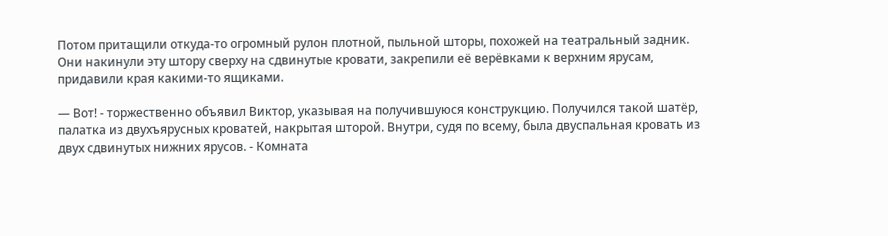Потом притащили откуда-то огромный рулон плотной, пыльной шторы, похожей на театральный задник. Они накинули эту штору сверху на сдвинутые кровати, закрепили её верёвками к верхним ярусам, придавили края какими-то ящиками.

— Вот! - торжественно объявил Виктор, указывая на получившуюся конструкцию. Получился такой шатёр, палатка из двухъярусных кроватей, накрытая шторой. Внутри, судя по всему, была двуспальная кровать из двух сдвинутых нижних ярусов. - Комната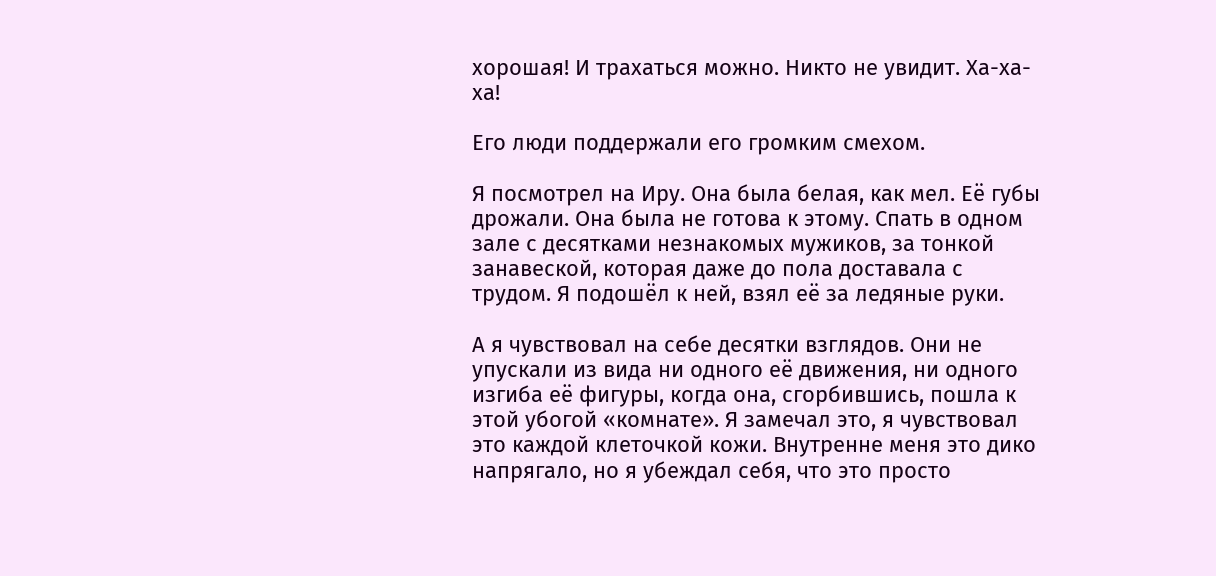хорошая! И трахаться можно. Никто не увидит. Ха-ха-ха!

Его люди поддержали его громким смехом.

Я посмотрел на Иру. Она была белая, как мел. Её губы дрожали. Она была не готова к этому. Спать в одном зале с десятками незнакомых мужиков, за тонкой занавеской, которая даже до пола доставала с трудом. Я подошёл к ней, взял её за ледяные руки.

А я чувствовал на себе десятки взглядов. Они не упускали из вида ни одного её движения, ни одного изгиба её фигуры, когда она, сгорбившись, пошла к этой убогой «комнате». Я замечал это, я чувствовал это каждой клеточкой кожи. Внутренне меня это дико напрягало, но я убеждал себя, что это просто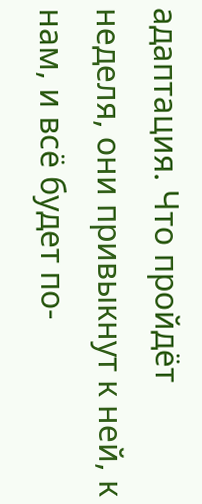адаптация. Что пройдёт неделя, они привыкнут к ней, к нам, и всё будет по-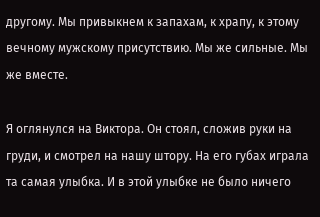другому. Мы привыкнем к запахам, к храпу, к этому вечному мужскому присутствию. Мы же сильные. Мы же вместе.

Я оглянулся на Виктора. Он стоял, сложив руки на груди, и смотрел на нашу штору. На его губах играла та самая улыбка. И в этой улыбке не было ничего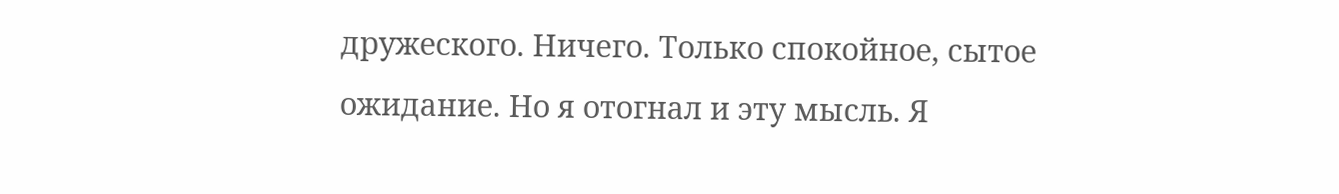дружеского. Ничего. Только спокойное, сытое ожидание. Но я отогнал и эту мысль. Я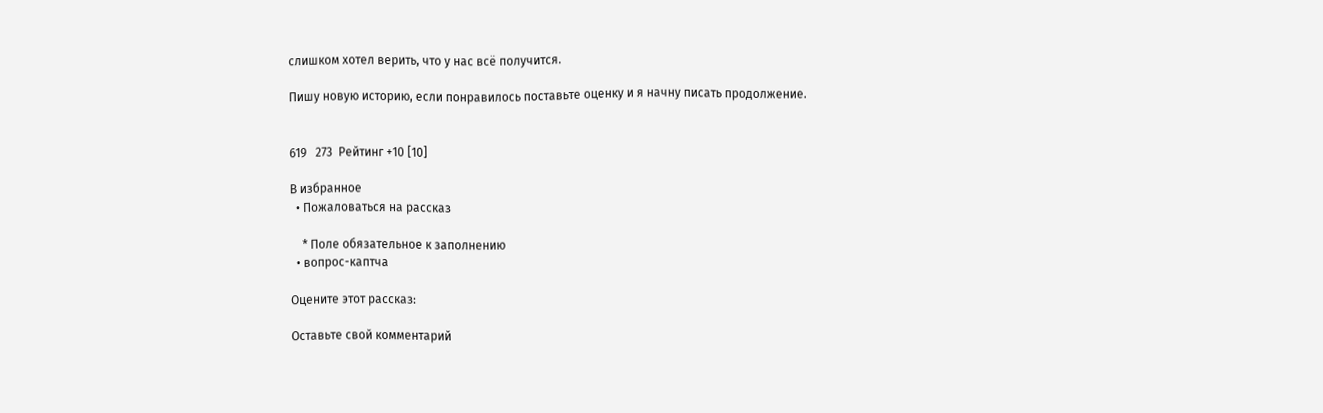слишком хотел верить, что у нас всё получится.

Пишу новую историю, если понравилось поставьте оценку и я начну писать продолжение.


619   273  Рейтинг +10 [10]

В избранное
  • Пожаловаться на рассказ

    * Поле обязательное к заполнению
  • вопрос-каптча

Оцените этот рассказ:

Оставьте свой комментарий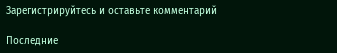Зарегистрируйтесь и оставьте комментарий

Последние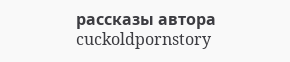рассказы автора cuckoldpornstory